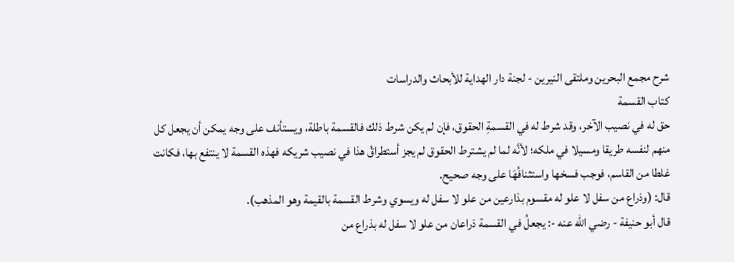شرح مجمع البحرين وملتقى النيرين - لجنة دار الهداية للأبحاث والدراسات
كتاب القسمة
حق له في نصيب الآخر، وقد شرط له في القسمةِ الحقوق، فإن لم يكن شرط ذلك فالقسمة باطلة، ويستأنف على وجه يمكن أن يجعل كل منهم لنفسه طريقا ومسيلا في ملكه؛ لأنَّه لما لم يشترط الحقوق لم يجز أستطراقُ هذا في نصيب شريكه فهذه القسمة لا ينتفع بها، فكانت غلطا من القاسم، فوجب فسخها واستثنافُهَا على وجه صحيح.
قال: (وذراع من سفل لا علو له مقسوم بذارعين من علو لا سفل له ويسوي وشرط القسمة بالقيمة وهو المذهب).
قال أبو حنيفة - رضي الله عنه -: يجعلُ في القسمة ذراعان من علو لا سفل له بذراع من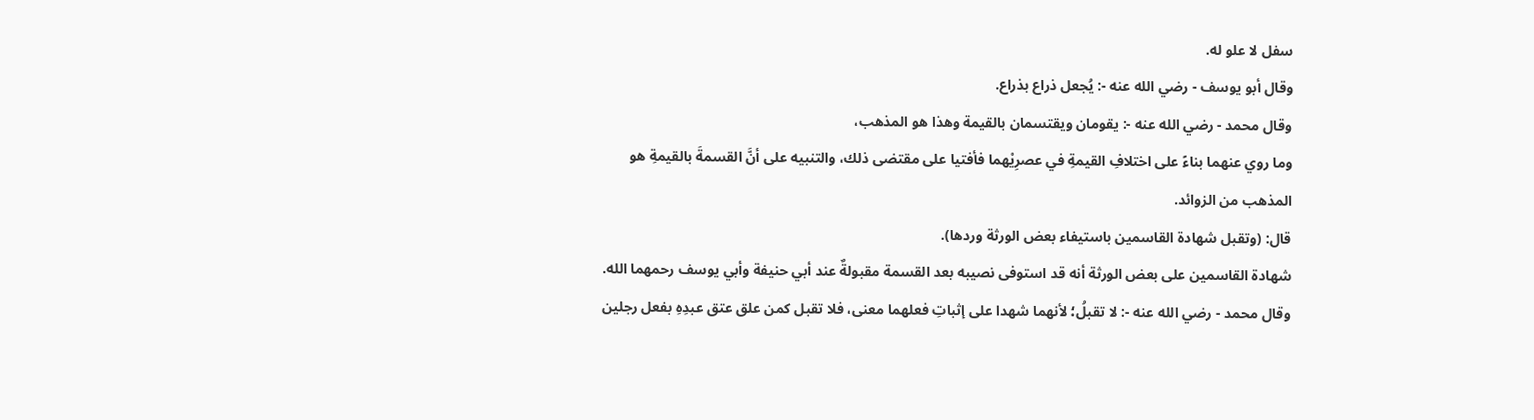سفل لا علو له.
وقال أبو يوسف - رضي الله عنه -: يُجعل ذراع بذراع.
وقال محمد - رضي الله عنه -: يقومان ويقتسمان بالقيمة وهذا هو المذهب،
وما روي عنهما بناءً على اختلافِ القيمةِ في عصرِيْهما فأفتيا على مقتضى ذلك، والتنبيه على أنَّ القسمةَ بالقيمةِ هو المذهب من الزوائد.
قال: (وتقبل شهادة القاسمين باستيفاء بعض الورثة وردها).
شهادة القاسمين على بعض الورثة أنه قد استوفى نصيبه بعد القسمة مقبولةٌ عند أبي حنيفة وأبي يوسف رحمهما الله.
وقال محمد - رضي الله عنه -: لا تقبلُ؛ لأنهما شهدا على إثباتِ فعلهما معنى، فلا تقبل كمن علق عتق عبدِهِ بفعل رجلين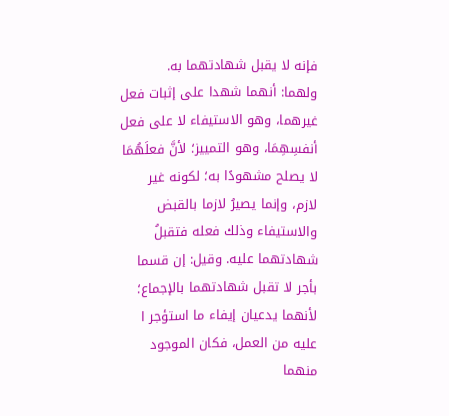فإنه لا يقبل شهادتهما به.
ولهما: أنهما شهدا على إثبات فعل غيرهما، وهو الاستيفاء لا على فعل أنفسِهِمَا، وهو التمييز؛ لأنَّ فعلَهُمَا لا يصلح مشهودًا به؛ لكونه غير لازم، وإنما يصيرُ لازما بالقبض والاستيفاء وذلك فعله فتقبلُ شهادتهما عليه. وقيل: إن قسما بأجر لا تقبل شهادتهما بالإجماع؛ لأنهما يدعيان إيفاء ما استؤجر ا عليه من العمل، فكان الموجود منهما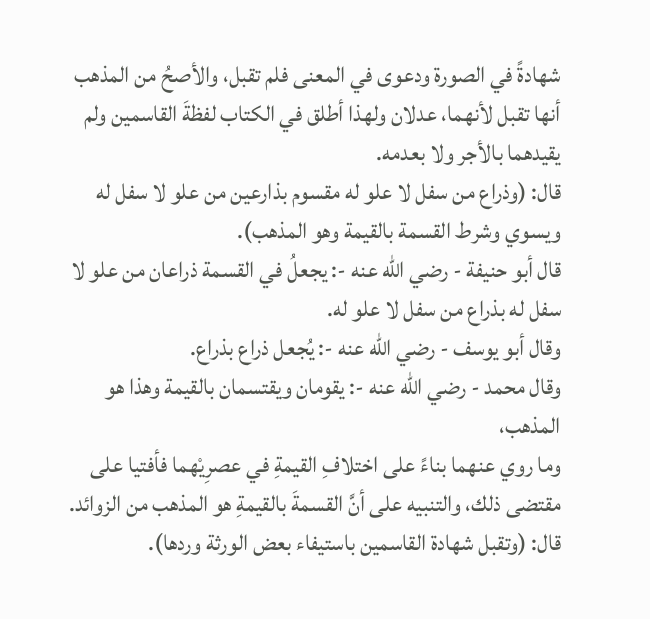شهادةً في الصورة ودعوى في المعنى فلم تقبل، والأصحُ من المذهب أنها تقبل لأنهما، عدلان ولهذا أطلق في الكتاب لفظةَ القاسمين ولم يقيدهما بالأجر ولا بعدمه.
قال: (وذراع من سفل لا علو له مقسوم بذارعين من علو لا سفل له ويسوي وشرط القسمة بالقيمة وهو المذهب).
قال أبو حنيفة - رضي الله عنه -: يجعلُ في القسمة ذراعان من علو لا سفل له بذراع من سفل لا علو له.
وقال أبو يوسف - رضي الله عنه -: يُجعل ذراع بذراع.
وقال محمد - رضي الله عنه -: يقومان ويقتسمان بالقيمة وهذا هو المذهب،
وما روي عنهما بناءً على اختلافِ القيمةِ في عصرِيْهما فأفتيا على مقتضى ذلك، والتنبيه على أنَّ القسمةَ بالقيمةِ هو المذهب من الزوائد.
قال: (وتقبل شهادة القاسمين باستيفاء بعض الورثة وردها).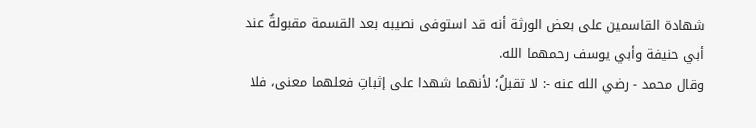شهادة القاسمين على بعض الورثة أنه قد استوفى نصيبه بعد القسمة مقبولةٌ عند أبي حنيفة وأبي يوسف رحمهما الله.
وقال محمد - رضي الله عنه -: لا تقبلُ؛ لأنهما شهدا على إثباتِ فعلهما معنى، فلا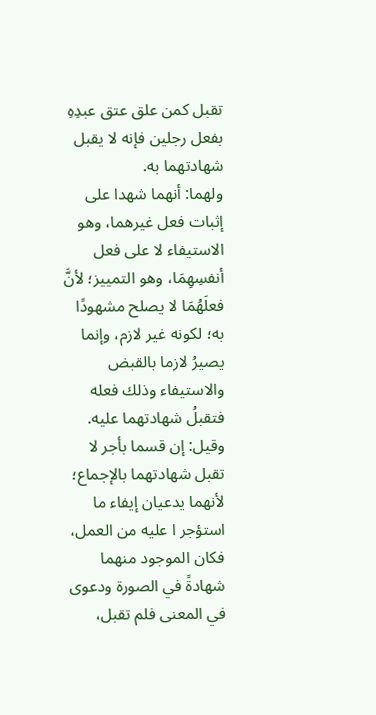تقبل كمن علق عتق عبدِهِ بفعل رجلين فإنه لا يقبل شهادتهما به.
ولهما: أنهما شهدا على إثبات فعل غيرهما، وهو الاستيفاء لا على فعل أنفسِهِمَا، وهو التمييز؛ لأنَّ فعلَهُمَا لا يصلح مشهودًا به؛ لكونه غير لازم، وإنما يصيرُ لازما بالقبض والاستيفاء وذلك فعله فتقبلُ شهادتهما عليه. وقيل: إن قسما بأجر لا تقبل شهادتهما بالإجماع؛ لأنهما يدعيان إيفاء ما استؤجر ا عليه من العمل، فكان الموجود منهما شهادةً في الصورة ودعوى في المعنى فلم تقبل،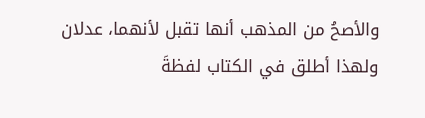والأصحُ من المذهب أنها تقبل لأنهما، عدلان ولهذا أطلق في الكتاب لفظةَ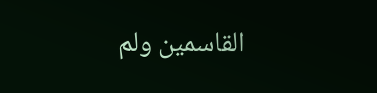القاسمين ولم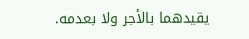يقيدهما بالأجر ولا بعدمه.